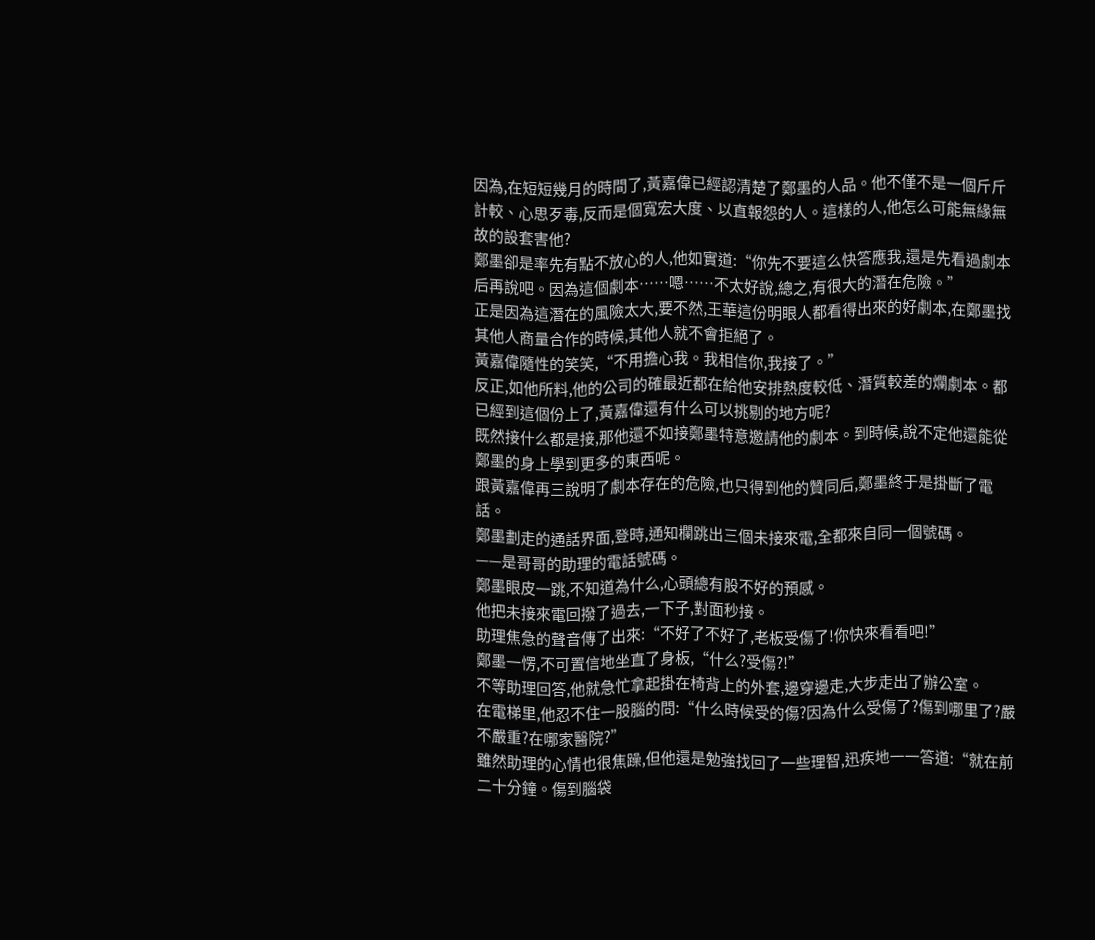因為,在短短幾月的時間了,黃嘉偉已經認清楚了鄭墨的人品。他不僅不是一個斤斤計較、心思歹毒,反而是個寬宏大度、以直報怨的人。這樣的人,他怎么可能無緣無故的設套害他?
鄭墨卻是率先有點不放心的人,他如實道:“你先不要這么快答應我,還是先看過劇本后再說吧。因為這個劇本……嗯……不太好說,總之,有很大的潛在危險。”
正是因為這潛在的風險太大,要不然,王華這份明眼人都看得出來的好劇本,在鄭墨找其他人商量合作的時候,其他人就不會拒絕了。
黃嘉偉隨性的笑笑,“不用擔心我。我相信你,我接了。”
反正,如他所料,他的公司的確最近都在給他安排熱度較低、潛質較差的爛劇本。都已經到這個份上了,黃嘉偉還有什么可以挑剔的地方呢?
既然接什么都是接,那他還不如接鄭墨特意邀請他的劇本。到時候,說不定他還能從鄭墨的身上學到更多的東西呢。
跟黃嘉偉再三說明了劇本存在的危險,也只得到他的贊同后,鄭墨終于是掛斷了電話。
鄭墨劃走的通話界面,登時,通知欄跳出三個未接來電,全都來自同一個號碼。
——是哥哥的助理的電話號碼。
鄭墨眼皮一跳,不知道為什么,心頭總有股不好的預感。
他把未接來電回撥了過去,一下子,對面秒接。
助理焦急的聲音傳了出來:“不好了不好了,老板受傷了!你快來看看吧!”
鄭墨一愣,不可置信地坐直了身板,“什么?受傷?!”
不等助理回答,他就急忙拿起掛在椅背上的外套,邊穿邊走,大步走出了辦公室。
在電梯里,他忍不住一股腦的問:“什么時候受的傷?因為什么受傷了?傷到哪里了?嚴不嚴重?在哪家醫院?”
雖然助理的心情也很焦躁,但他還是勉強找回了一些理智,迅疾地一一答道:“就在前二十分鐘。傷到腦袋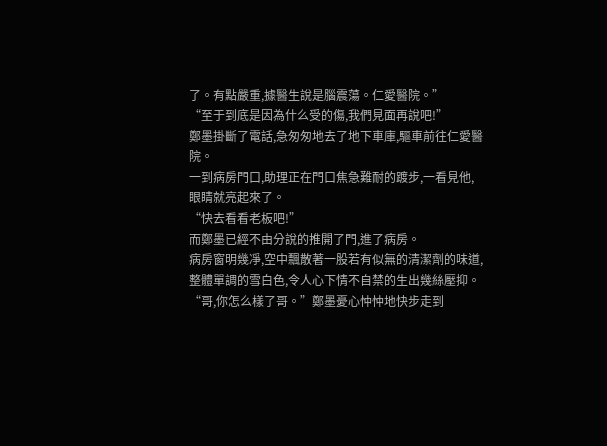了。有點嚴重,據醫生說是腦震蕩。仁愛醫院。”
“至于到底是因為什么受的傷,我們見面再說吧!”
鄭墨掛斷了電話,急匆匆地去了地下車庫,驅車前往仁愛醫院。
一到病房門口,助理正在門口焦急難耐的踱步,一看見他,眼睛就亮起來了。
“快去看看老板吧!”
而鄭墨已經不由分說的推開了門,進了病房。
病房窗明幾凈,空中飄散著一股若有似無的清潔劑的味道,整體單調的雪白色,令人心下情不自禁的生出幾絲壓抑。
“哥,你怎么樣了哥。”鄭墨憂心忡忡地快步走到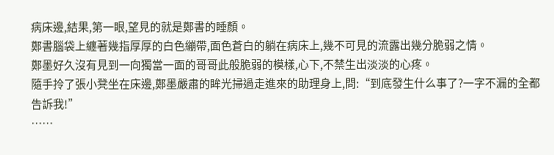病床邊,結果,第一眼,望見的就是鄭書的睡顏。
鄭書腦袋上纏著幾指厚厚的白色繃帶,面色蒼白的躺在病床上,幾不可見的流露出幾分脆弱之情。
鄭墨好久沒有見到一向獨當一面的哥哥此般脆弱的模樣,心下,不禁生出淡淡的心疼。
隨手拎了張小凳坐在床邊,鄭墨嚴肅的眸光掃過走進來的助理身上,問:“到底發生什么事了?一字不漏的全都告訴我!”
……